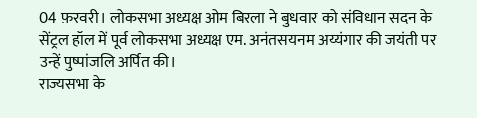04 फ़रवरी। लोकसभा अध्यक्ष ओम बिरला ने बुधवार को संविधान सदन के सेंट्रल हॉल में पूर्व लोकसभा अध्यक्ष एम. अनंतसयनम अय्यंगार की जयंती पर उन्हें पुष्पांजलि अर्पित की।
राज्यसभा के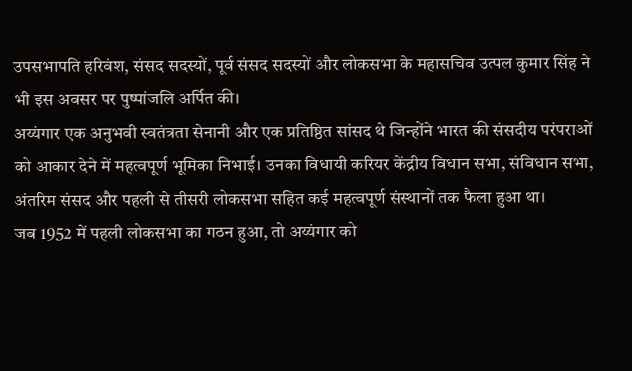उपसभापति हरिवंश, संसद सदस्यों, पूर्व संसद सदस्यों और लोकसभा के महासचिव उत्पल कुमार सिंह ने भी इस अवसर पर पुष्पांजलि अर्पित की।
अय्यंगार एक अनुभवी स्वतंत्रता सेनानी और एक प्रतिष्ठित सांसद थे जिन्होंने भारत की संसदीय परंपराओं को आकार देने में महत्वपूर्ण भूमिका निभाई। उनका विधायी करियर केंद्रीय विधान सभा, संविधान सभा, अंतरिम संसद और पहली से तीसरी लोकसभा सहित कई महत्वपूर्ण संस्थानों तक फैला हुआ था।
जब 1952 में पहली लोकसभा का गठन हुआ, तो अय्यंगार को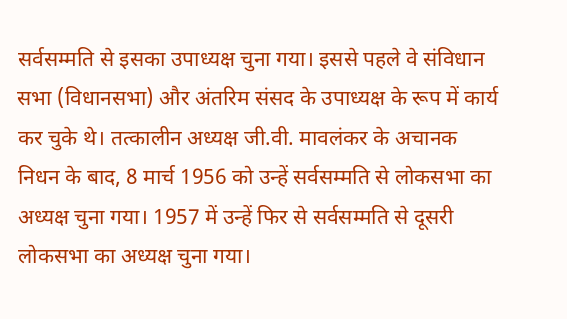सर्वसम्मति से इसका उपाध्यक्ष चुना गया। इससे पहले वे संविधान सभा (विधानसभा) और अंतरिम संसद के उपाध्यक्ष के रूप में कार्य कर चुके थे। तत्कालीन अध्यक्ष जी.वी. मावलंकर के अचानक निधन के बाद, 8 मार्च 1956 को उन्हें सर्वसम्मति से लोकसभा का अध्यक्ष चुना गया। 1957 में उन्हें फिर से सर्वसम्मति से दूसरी लोकसभा का अध्यक्ष चुना गया।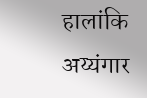हालांकि अय्यंगार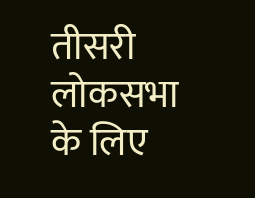तीसरी लोकसभा के लिए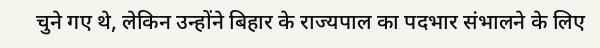चुने गए थे, लेकिन उन्होंने बिहार के राज्यपाल का पदभार संभालने के लिए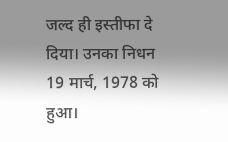जल्द ही इस्तीफा दे दिया। उनका निधन 19 मार्च, 1978 को हुआ।